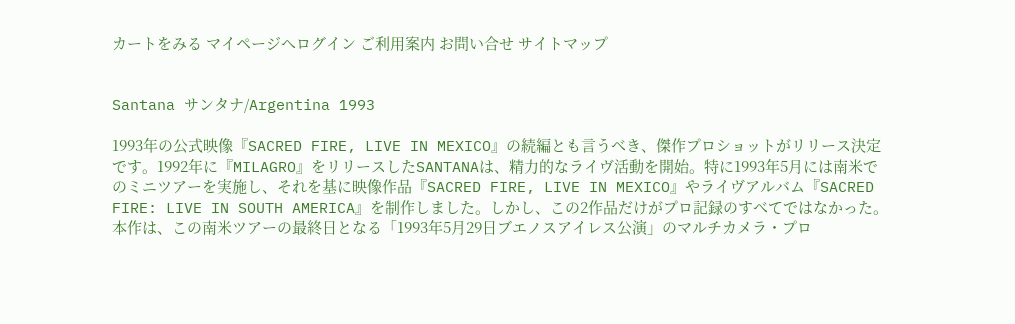カートをみる マイページへログイン ご利用案内 お問い合せ サイトマップ


Santana サンタナ/Argentina 1993

1993年の公式映像『SACRED FIRE, LIVE IN MEXICO』の続編とも言うべき、傑作プロショットがリリース決定です。1992年に『MILAGRO』をリリースしたSANTANAは、精力的なライヴ活動を開始。特に1993年5月には南米でのミニツアーを実施し、それを基に映像作品『SACRED FIRE, LIVE IN MEXICO』やライヴアルバム『SACRED FIRE: LIVE IN SOUTH AMERICA』を制作しました。しかし、この2作品だけがプロ記録のすべてではなかった。本作は、この南米ツアーの最終日となる「1993年5月29日ブエノスアイレス公演」のマルチカメラ・プロ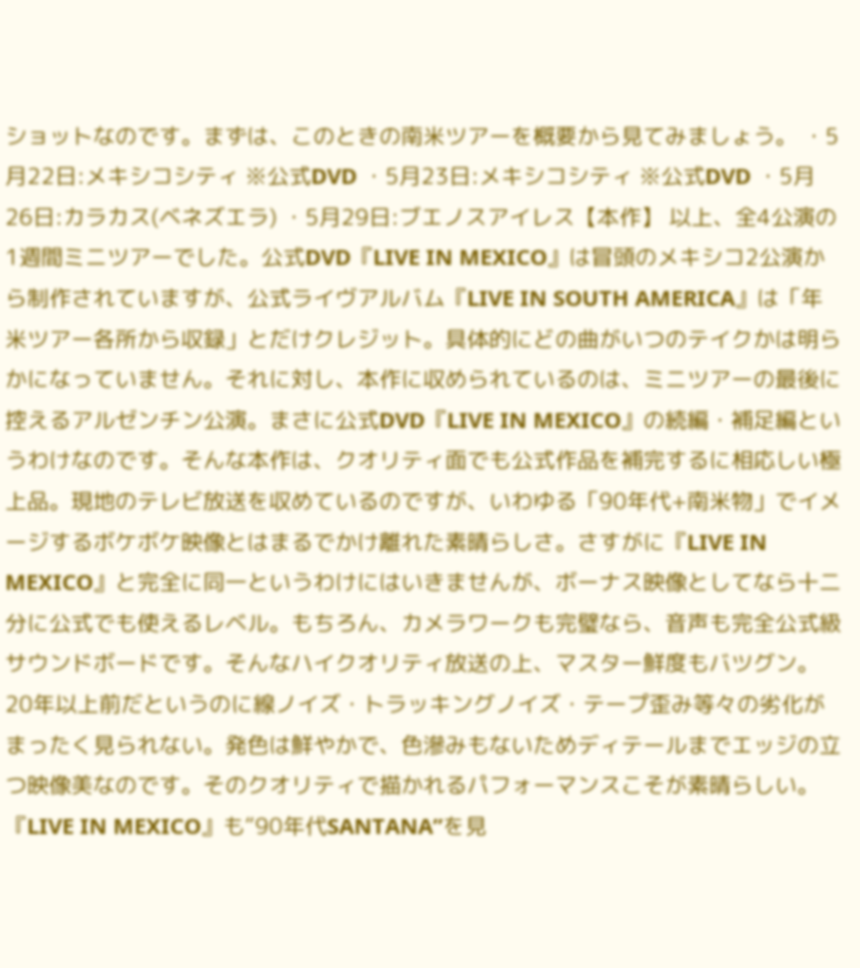ショットなのです。まずは、このときの南米ツアーを概要から見てみましょう。 ・5月22日:メキシコシティ ※公式DVD ・5月23日:メキシコシティ ※公式DVD ・5月26日:カラカス(ベネズエラ) ・5月29日:ブエノスアイレス【本作】 以上、全4公演の1週間ミニツアーでした。公式DVD『LIVE IN MEXICO』は冒頭のメキシコ2公演から制作されていますが、公式ライヴアルバム『LIVE IN SOUTH AMERICA』は「年米ツアー各所から収録」とだけクレジット。具体的にどの曲がいつのテイクかは明らかになっていません。それに対し、本作に収められているのは、ミニツアーの最後に控えるアルゼンチン公演。まさに公式DVD『LIVE IN MEXICO』の続編・補足編というわけなのです。そんな本作は、クオリティ面でも公式作品を補完するに相応しい極上品。現地のテレビ放送を収めているのですが、いわゆる「90年代+南米物」でイメージするボケボケ映像とはまるでかけ離れた素晴らしさ。さすがに『LIVE IN MEXICO』と完全に同一というわけにはいきませんが、ボーナス映像としてなら十二分に公式でも使えるレベル。もちろん、カメラワークも完璧なら、音声も完全公式級サウンドボードです。そんなハイクオリティ放送の上、マスター鮮度もバツグン。20年以上前だというのに線ノイズ・トラッキングノイズ・テープ歪み等々の劣化がまったく見られない。発色は鮮やかで、色滲みもないためディテールまでエッジの立つ映像美なのです。そのクオリティで描かれるパフォーマンスこそが素晴らしい。『LIVE IN MEXICO』も“90年代SANTANA”を見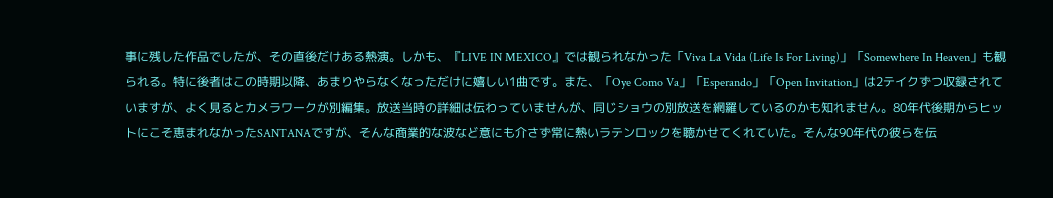事に残した作品でしたが、その直後だけある熱演。しかも、『LIVE IN MEXICO』では観られなかった「Viva La Vida (Life Is For Living)」「Somewhere In Heaven」も観られる。特に後者はこの時期以降、あまりやらなくなっただけに嬉しい1曲です。また、「Oye Como Va」「Esperando」「Open Invitation」は2テイクずつ収録されていますが、よく見るとカメラワークが別編集。放送当時の詳細は伝わっていませんが、同じショウの別放送を網羅しているのかも知れません。80年代後期からヒットにこそ恵まれなかったSANTANAですが、そんな商業的な波など意にも介さず常に熱いラテンロックを聴かせてくれていた。そんな90年代の彼らを伝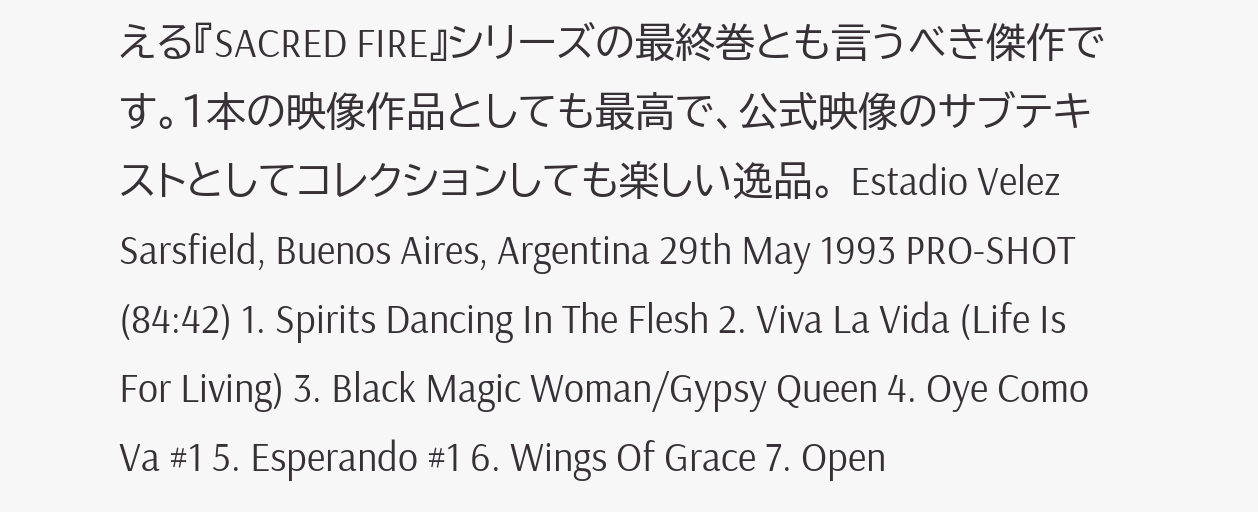える『SACRED FIRE』シリーズの最終巻とも言うべき傑作です。1本の映像作品としても最高で、公式映像のサブテキストとしてコレクションしても楽しい逸品。 Estadio Velez Sarsfield, Buenos Aires, Argentina 29th May 1993 PRO-SHOT (84:42) 1. Spirits Dancing In The Flesh 2. Viva La Vida (Life Is For Living) 3. Black Magic Woman/Gypsy Queen 4. Oye Como Va #1 5. Esperando #1 6. Wings Of Grace 7. Open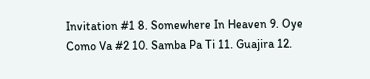Invitation #1 8. Somewhere In Heaven 9. Oye Como Va #2 10. Samba Pa Ti 11. Guajira 12.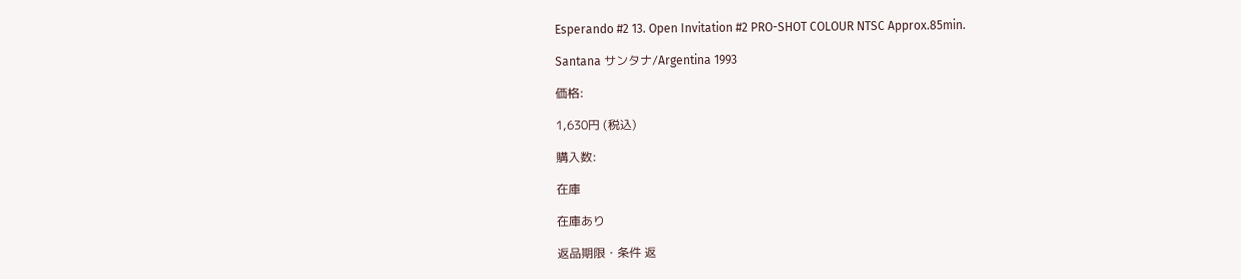Esperando #2 13. Open Invitation #2 PRO-SHOT COLOUR NTSC Approx.85min.

Santana サンタナ/Argentina 1993

価格:

1,630円 (税込)

購入数:

在庫

在庫あり

返品期限・条件 返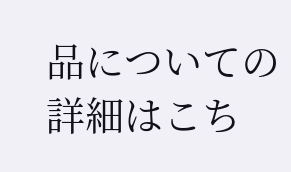品についての詳細はこち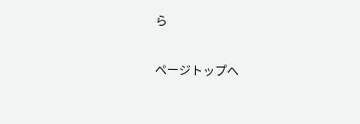ら

ページトップへ